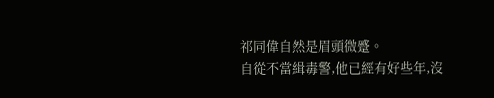祁同偉自然是眉頭微蹙。
自從不當緝毒警,他已經有好些年,沒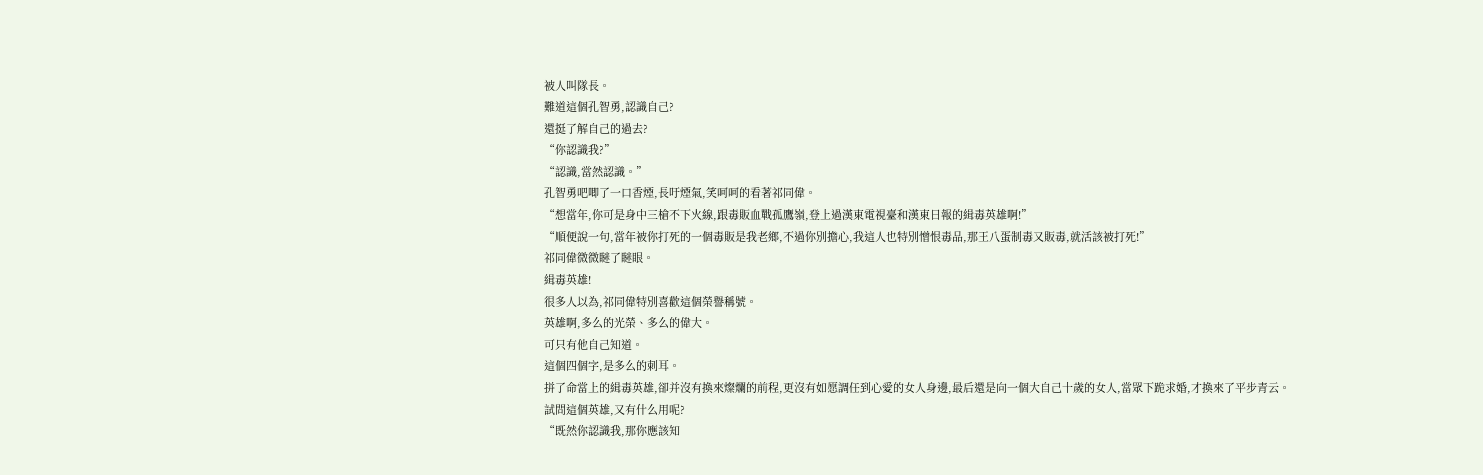被人叫隊長。
難道這個孔智勇,認識自己?
還挺了解自己的過去?
“你認識我?”
“認識,當然認識。”
孔智勇吧唧了一口香煙,長吁煙氣,笑呵呵的看著祁同偉。
“想當年,你可是身中三槍不下火線,跟毒販血戰孤鷹嶺,登上過漢東電視臺和漢東日報的緝毒英雄啊!”
“順便說一句,當年被你打死的一個毒販是我老鄉,不過你別擔心,我這人也特別憎恨毒品,那王八蛋制毒又販毒,就活該被打死!”
祁同偉微微瞇了瞇眼。
緝毒英雄!
很多人以為,祁同偉特別喜歡這個榮譽稱號。
英雄啊,多么的光榮、多么的偉大。
可只有他自己知道。
這個四個字,是多么的刺耳。
拼了命當上的緝毒英雄,卻并沒有換來燦爛的前程,更沒有如愿調任到心愛的女人身邊,最后還是向一個大自己十歲的女人,當眾下跪求婚,才換來了平步青云。
試問這個英雄,又有什么用呢?
“既然你認識我,那你應該知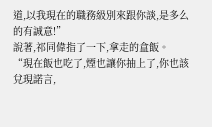道,以我現在的職務級別來跟你談,是多么的有誠意!”
說著,祁同偉指了一下,拿走的盒飯。
“現在飯也吃了,煙也讓你抽上了,你也該兌現諾言,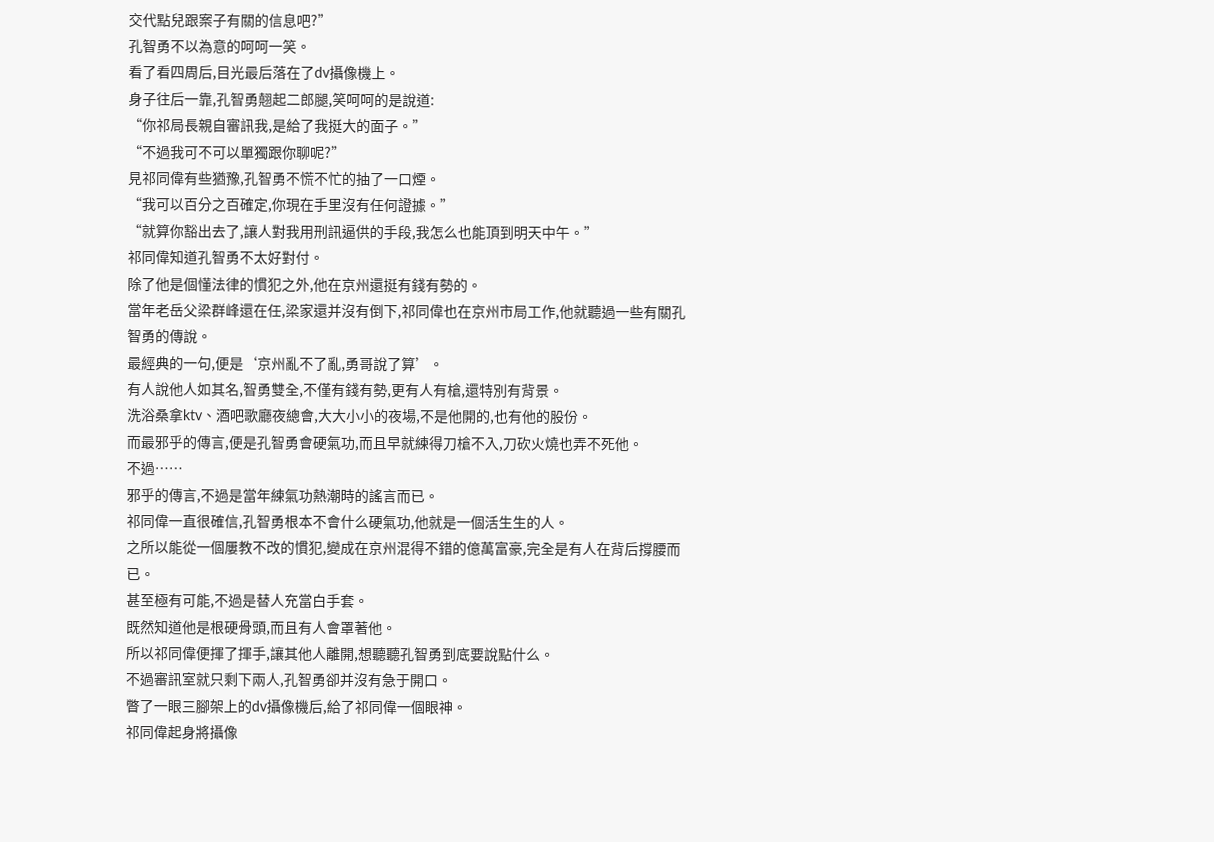交代點兒跟案子有關的信息吧?”
孔智勇不以為意的呵呵一笑。
看了看四周后,目光最后落在了dv攝像機上。
身子往后一靠,孔智勇翹起二郎腿,笑呵呵的是說道:
“你祁局長親自審訊我,是給了我挺大的面子。”
“不過我可不可以單獨跟你聊呢?”
見祁同偉有些猶豫,孔智勇不慌不忙的抽了一口煙。
“我可以百分之百確定,你現在手里沒有任何證據。”
“就算你豁出去了,讓人對我用刑訊逼供的手段,我怎么也能頂到明天中午。”
祁同偉知道孔智勇不太好對付。
除了他是個懂法律的慣犯之外,他在京州還挺有錢有勢的。
當年老岳父梁群峰還在任,梁家還并沒有倒下,祁同偉也在京州市局工作,他就聽過一些有關孔智勇的傳說。
最經典的一句,便是‘京州亂不了亂,勇哥說了算’。
有人說他人如其名,智勇雙全,不僅有錢有勢,更有人有槍,還特別有背景。
洗浴桑拿ktv、酒吧歌廳夜總會,大大小小的夜場,不是他開的,也有他的股份。
而最邪乎的傳言,便是孔智勇會硬氣功,而且早就練得刀槍不入,刀砍火燒也弄不死他。
不過……
邪乎的傳言,不過是當年練氣功熱潮時的謠言而已。
祁同偉一直很確信,孔智勇根本不會什么硬氣功,他就是一個活生生的人。
之所以能從一個屢教不改的慣犯,變成在京州混得不錯的億萬富豪,完全是有人在背后撐腰而已。
甚至極有可能,不過是替人充當白手套。
既然知道他是根硬骨頭,而且有人會罩著他。
所以祁同偉便揮了揮手,讓其他人離開,想聽聽孔智勇到底要說點什么。
不過審訊室就只剩下兩人,孔智勇卻并沒有急于開口。
瞥了一眼三腳架上的dv攝像機后,給了祁同偉一個眼神。
祁同偉起身將攝像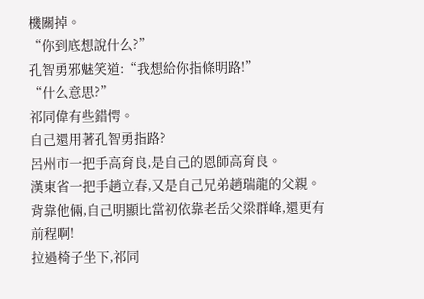機關掉。
“你到底想說什么?”
孔智勇邪魅笑道:“我想給你指條明路!”
“什么意思?”
祁同偉有些錯愕。
自己還用著孔智勇指路?
呂州市一把手高育良,是自己的恩師高育良。
漢東省一把手趙立春,又是自己兄弟趙瑞龍的父親。
背靠他倆,自己明顯比當初依靠老岳父梁群峰,還更有前程啊!
拉過椅子坐下,祁同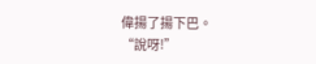偉揚了揚下巴。
“說呀!”